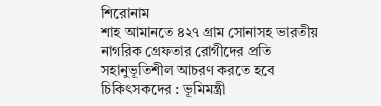শিরোনাম
শাহ আমানতে ৪২৭ গ্রাম সোনাসহ ভারতীয় নাগরিক গ্রেফতার রোগীদের প্রতি সহানুভূতিশীল আচরণ করতে হবে চিকিৎসকদের : ভূমিমন্ত্রী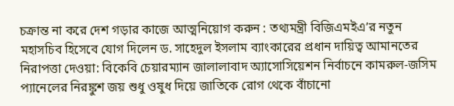চক্রান্ত না করে দেশ গড়ার কাজে আত্মনিয়োগ করুন : তথ্যমন্ত্রী বিজিএমইএ’র নতুন মহাসচিব হিসেবে যোগ দিলেন ড. সাহেদুল ইসলাম ব্যাংকারের প্রধান দায়িত্ব আমানতের নিরাপত্তা দেওয়া: বিকেবি চেয়ারম্যান জালালাবাদ অ্যাসোসিয়েশন নির্বাচনে কামরুল-জসিম প্যানেলের নিরঙ্কুশ জয় শুধু ওষুধ দিয়ে জাতিকে রোগ থেকে বাঁচানো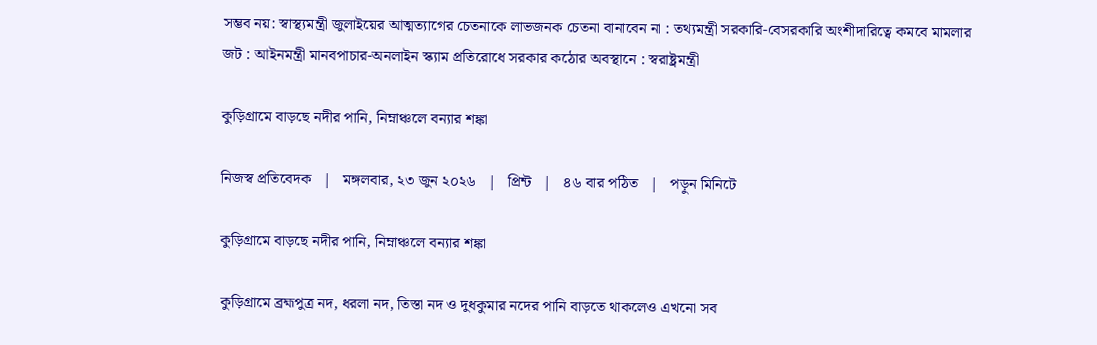সম্ভব নয়: স্বাস্থ্যমন্ত্রী জুলাইয়ের আত্মত্যাগের চেতনাকে লাভজনক চেতনা বানাবেন না : তথ্যমন্ত্রী সরকারি-বেসরকারি অংশীদারিত্বে কমবে মামলার জট : আইনমন্ত্রী মানবপাচার-অনলাইন স্ক্যাম প্রতিরোধে সরকার কঠোর অবস্থানে : স্বরাষ্ট্রমন্ত্রী

কুড়িগ্রামে বাড়ছে নদীর পানি, নিম্নাঞ্চলে বন্যার শঙ্কা

নিজস্ব প্রতিবেদক   |   মঙ্গলবার, ২৩ জুন ২০২৬   |   প্রিন্ট   |   ৪৬ বার পঠিত   |   পড়ুন মিনিটে

কুড়িগ্রামে বাড়ছে নদীর পানি, নিম্নাঞ্চলে বন্যার শঙ্কা

কুড়িগ্রামে ব্রহ্মপুত্র নদ, ধরলা নদ, তিস্তা নদ ও দুধকুমার নদের পানি বাড়তে থাকলেও এখনো সব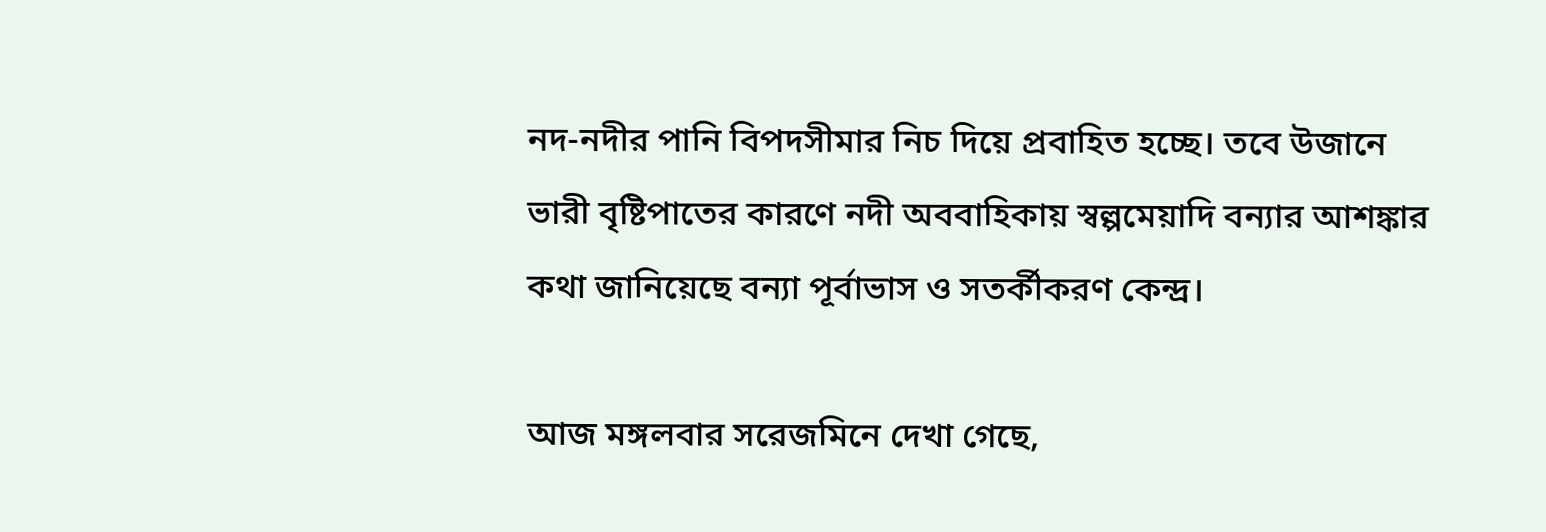নদ-নদীর পানি বিপদসীমার নিচ দিয়ে প্রবাহিত হচ্ছে। তবে উজানে ভারী বৃষ্টিপাতের কারণে নদী অববাহিকায় স্বল্পমেয়াদি বন্যার আশঙ্কার কথা জানিয়েছে বন্যা পূর্বাভাস ও সতর্কীকরণ কেন্দ্র।

আজ মঙ্গলবার সরেজমিনে দেখা গেছে,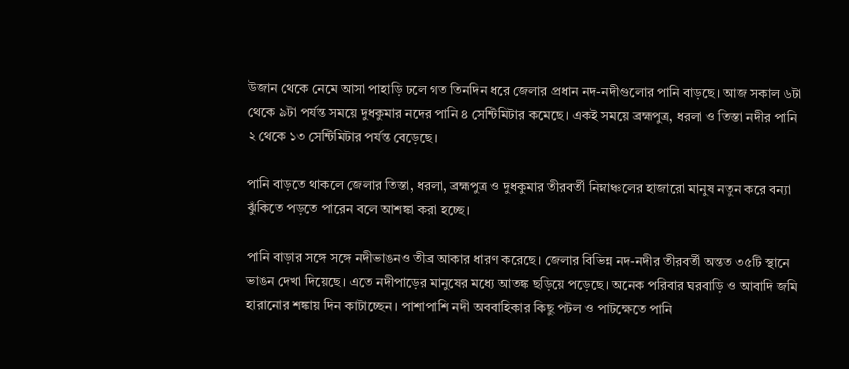উজান থেকে নেমে আসা পাহাড়ি ঢলে গত তিনদিন ধরে জেলার প্রধান নদ-নদীগুলোর পানি বাড়ছে। আজ সকাল ৬টা থেকে ৯টা পর্যন্ত সময়ে দুধকুমার নদের পানি ৪ সেন্টিমিটার কমেছে। একই সময়ে ব্রহ্মপুত্র, ধরলা ও তিস্তা নদীর পানি ২ থেকে ১৩ সেন্টিমিটার পর্যন্ত বেড়েছে।

পানি বাড়তে থাকলে জেলার তিস্তা, ধরলা, ব্রহ্মপুত্র ও দুধকুমার তীরবর্তী নিম্নাঞ্চলের হাজারো মানুষ নতুন করে বন্যা ঝুঁকিতে পড়তে পারেন বলে আশঙ্কা করা হচ্ছে।

পানি বাড়ার সঙ্গে সঙ্গে নদীভাঙনও তীব্র আকার ধারণ করেছে। জেলার বিভিন্ন নদ-নদীর তীরবর্তী অন্তত ৩৫টি স্থানে ভাঙন দেখা দিয়েছে। এতে নদীপাড়ের মানুষের মধ্যে আতঙ্ক ছড়িয়ে পড়েছে। অনেক পরিবার ঘরবাড়ি ও আবাদি জমি হারানোর শঙ্কায় দিন কাটাচ্ছেন। পাশাপাশি নদী অববাহিকার কিছু পটল ও পাটক্ষেতে পানি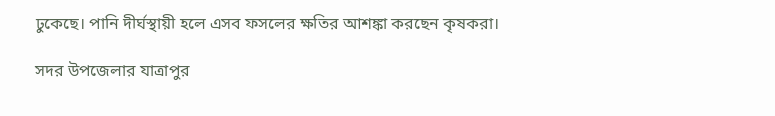ঢুকেছে। পানি দীর্ঘস্থায়ী হলে এসব ফসলের ক্ষতির আশঙ্কা করছেন কৃষকরা।

সদর উপজেলার যাত্রাপুর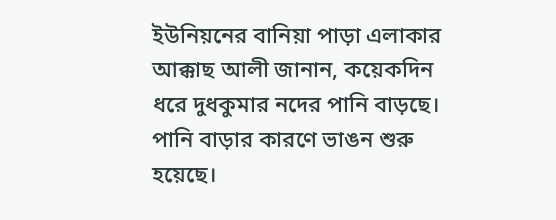ইউনিয়নের বানিয়া পাড়া এলাকার আক্কাছ আলী জানান, কয়েকদিন ধরে দুধকুমার নদের পানি বাড়ছে। পানি বাড়ার কারণে ভাঙন শুরু হয়েছে।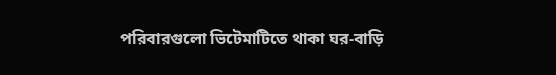পরিবারগুলো ভিটেমাটিতে থাকা ঘর-বাড়ি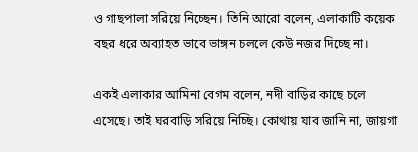ও গাছপালা সরিয়ে নিচ্ছেন। তিনি আরো বলেন, এলাকাটি কয়েক বছর ধরে অব্যাহত ভাবে ভাঙ্গন চললে কেউ নজর দিচ্ছে না।

একই এলাকার আমিনা বেগম বলেন, নদী বাড়ির কাছে চলে এসেছে। তাই ঘরবাড়ি সরিয়ে নিচ্ছি। কোথায় যাব জানি না, জায়গা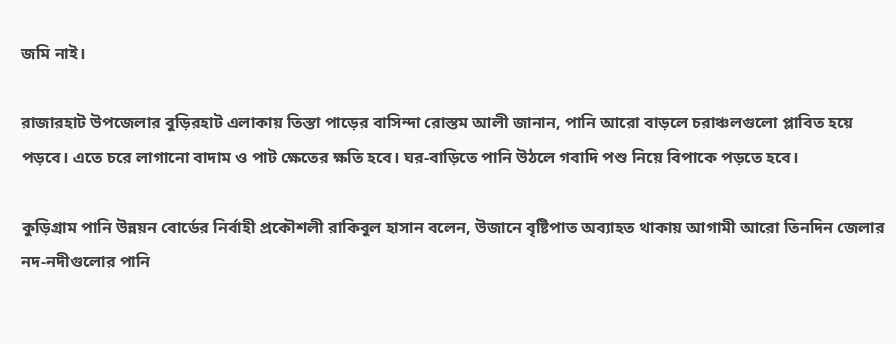জমি নাই।

রাজারহাট উপজেলার বুড়িরহাট এলাকায় তিস্তা পাড়ের বাসিন্দা রোস্তম আলী জানান, পানি আরো বাড়লে চরাঞ্চলগুলো প্লাবিত হয়ে পড়বে। এতে চরে লাগানো বাদাম ও পাট ক্ষেতের ক্ষতি হবে। ঘর-বাড়িতে পানি উঠলে গবাদি পশু নিয়ে বিপাকে পড়তে হবে।

কুড়িগ্রাম পানি উন্নয়ন বোর্ডের নির্বাহী প্রকৌশলী রাকিবুল হাসান বলেন, উজানে বৃষ্টিপাত অব্যাহত থাকায় আগামী আরো তিনদিন জেলার নদ-নদীগুলোর পানি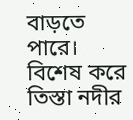বাড়তে পারে। বিশেষ করে তিস্তা নদীর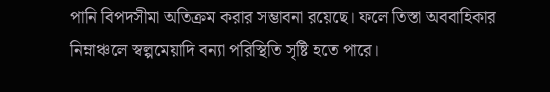পানি বিপদসীমা অতিক্রম করার সম্ভাবনা রয়েছে। ফলে তিস্তা অববাহিকার নিম্নাঞ্চলে স্বল্পমেয়াদি বন্যা পরিস্থিতি সৃষ্টি হতে পারে।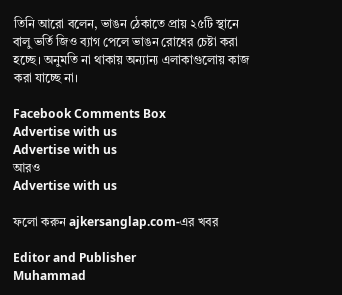তিনি আরো বলেন, ভাঙন ঠেকাতে প্রায় ২৫টি স্থানে বালু ভর্তি জিও ব্যাগ পেলে ভাঙন রোধের চেষ্টা করা হচ্ছে। অনুমতি না থাকায় অন্যান্য এলাকাগুলোয় কাজ করা যাচ্ছে না।

Facebook Comments Box
Advertise with us
Advertise with us
আরও
Advertise with us

ফলো করুন ajkersanglap.com-এর খবর

Editor and Publisher
Muhammad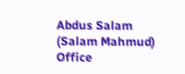Abdus Salam (Salam Mahmud)
Office